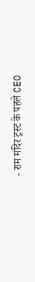- राम मंदिर ट्रस्ट के पहले CEO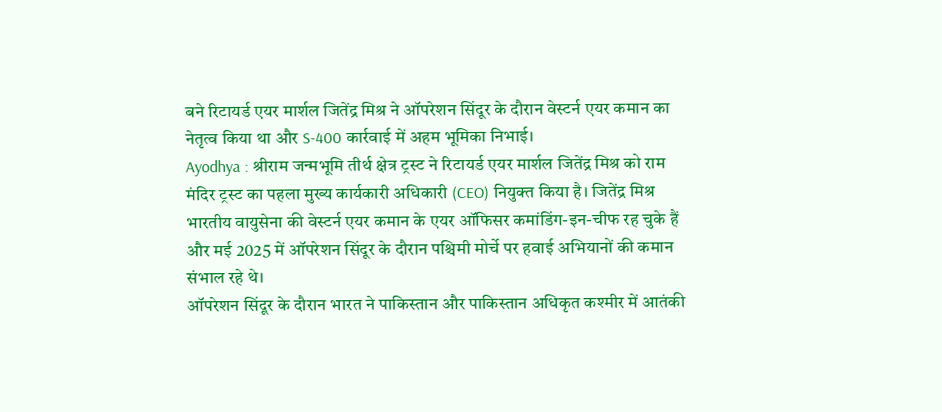बने रिटायर्ड एयर मार्शल जितेंद्र मिश्र ने ऑपरेशन सिंदूर के दौरान वेस्टर्न एयर कमान का नेतृत्व किया था और S-400 कार्रवाई में अहम भूमिका निभाई।
Ayodhya : श्रीराम जन्मभूमि तीर्थ क्षेत्र ट्रस्ट ने रिटायर्ड एयर मार्शल जितेंद्र मिश्र को राम मंदिर ट्रस्ट का पहला मुख्य कार्यकारी अधिकारी (CEO) नियुक्त किया है। जितेंद्र मिश्र भारतीय वायुसेना की वेस्टर्न एयर कमान के एयर ऑफिसर कमांडिंग-इन-चीफ रह चुके हैं और मई 2025 में ऑपरेशन सिंदूर के दौरान पश्चिमी मोर्चे पर हवाई अभियानों की कमान संभाल रहे थे।
ऑपरेशन सिंदूर के दौरान भारत ने पाकिस्तान और पाकिस्तान अधिकृत कश्मीर में आतंकी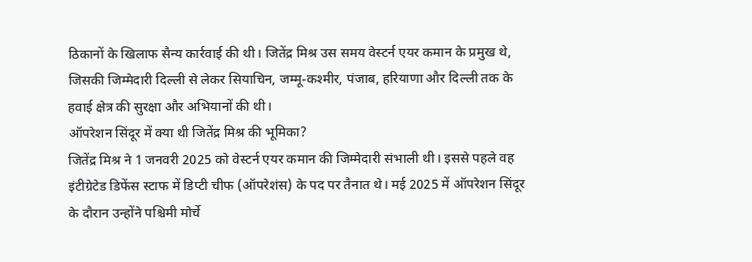ठिकानों के खिलाफ सैन्य कार्रवाई की थी। जितेंद्र मिश्र उस समय वेस्टर्न एयर कमान के प्रमुख थे, जिसकी जिम्मेदारी दिल्ली से लेकर सियाचिन, जम्मू-कश्मीर, पंजाब, हरियाणा और दिल्ली तक के हवाई क्षेत्र की सुरक्षा और अभियानों की थी।
ऑपरेशन सिंदूर में क्या थी जितेंद्र मिश्र की भूमिका?
जितेंद्र मिश्र ने 1 जनवरी 2025 को वेस्टर्न एयर कमान की जिम्मेदारी संभाली थी। इससे पहले वह इंटीग्रेटेड डिफेंस स्टाफ में डिप्टी चीफ (ऑपरेशंस) के पद पर तैनात थे। मई 2025 में ऑपरेशन सिंदूर के दौरान उन्होंने पश्चिमी मोर्चे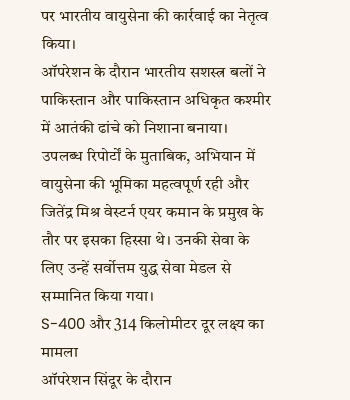पर भारतीय वायुसेना की कार्रवाई का नेतृत्व किया।
ऑपरेशन के दौरान भारतीय सशस्त्र बलों ने पाकिस्तान और पाकिस्तान अधिकृत कश्मीर में आतंकी ढांचे को निशाना बनाया। उपलब्ध रिपोर्टों के मुताबिक, अभियान में वायुसेना की भूमिका महत्वपूर्ण रही और जितेंद्र मिश्र वेस्टर्न एयर कमान के प्रमुख के तौर पर इसका हिस्सा थे। उनकी सेवा के लिए उन्हें सर्वोत्तम युद्ध सेवा मेडल से सम्मानित किया गया।
S-400 और 314 किलोमीटर दूर लक्ष्य का मामला
ऑपरेशन सिंदूर के दौरान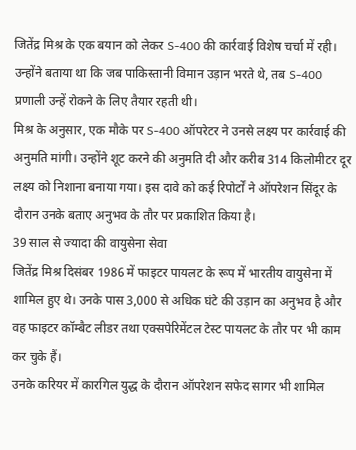जितेंद्र मिश्र के एक बयान को लेकर S-400 की कार्रवाई विशेष चर्चा में रही। उन्होंने बताया था कि जब पाकिस्तानी विमान उड़ान भरते थे, तब S-400 प्रणाली उन्हें रोकने के लिए तैयार रहती थी।
मिश्र के अनुसार, एक मौके पर S-400 ऑपरेटर ने उनसे लक्ष्य पर कार्रवाई की अनुमति मांगी। उन्होंने शूट करने की अनुमति दी और करीब 314 किलोमीटर दूर लक्ष्य को निशाना बनाया गया। इस दावे को कई रिपोर्टों ने ऑपरेशन सिंदूर के दौरान उनके बताए अनुभव के तौर पर प्रकाशित किया है।
39 साल से ज्यादा की वायुसेना सेवा
जितेंद्र मिश्र दिसंबर 1986 में फाइटर पायलट के रूप में भारतीय वायुसेना में शामिल हुए थे। उनके पास 3,000 से अधिक घंटे की उड़ान का अनुभव है और वह फाइटर कॉम्बैट लीडर तथा एक्सपेरिमेंटल टेस्ट पायलट के तौर पर भी काम कर चुके हैं।
उनके करियर में कारगिल युद्ध के दौरान ऑपरेशन सफेद सागर भी शामिल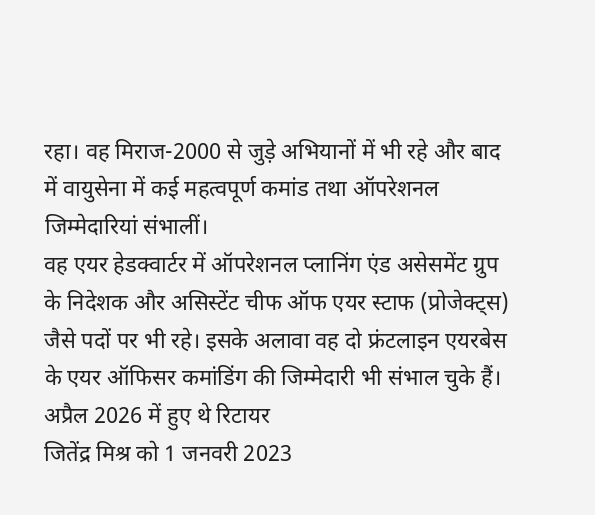रहा। वह मिराज-2000 से जुड़े अभियानों में भी रहे और बाद में वायुसेना में कई महत्वपूर्ण कमांड तथा ऑपरेशनल जिम्मेदारियां संभालीं।
वह एयर हेडक्वार्टर में ऑपरेशनल प्लानिंग एंड असेसमेंट ग्रुप के निदेशक और असिस्टेंट चीफ ऑफ एयर स्टाफ (प्रोजेक्ट्स) जैसे पदों पर भी रहे। इसके अलावा वह दो फ्रंटलाइन एयरबेस के एयर ऑफिसर कमांडिंग की जिम्मेदारी भी संभाल चुके हैं।
अप्रैल 2026 में हुए थे रिटायर
जितेंद्र मिश्र को 1 जनवरी 2023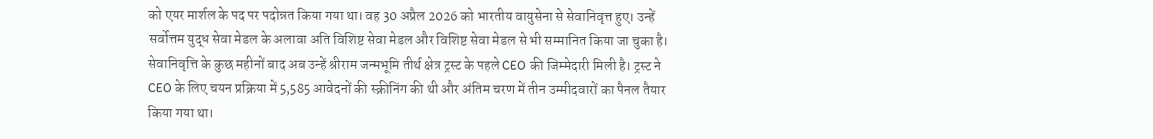को एयर मार्शल के पद पर पदोन्नत किया गया था। वह 30 अप्रैल 2026 को भारतीय वायुसेना से सेवानिवृत्त हुए। उन्हें सर्वोत्तम युद्ध सेवा मेडल के अलावा अति विशिष्ट सेवा मेडल और विशिष्ट सेवा मेडल से भी सम्मानित किया जा चुका है।
सेवानिवृत्ति के कुछ महीनों बाद अब उन्हें श्रीराम जन्मभूमि तीर्थ क्षेत्र ट्रस्ट के पहले CEO की जिम्मेदारी मिली है। ट्रस्ट ने CEO के लिए चयन प्रक्रिया में 5,585 आवेदनों की स्क्रीनिंग की थी और अंतिम चरण में तीन उम्मीदवारों का पैनल तैयार किया गया था।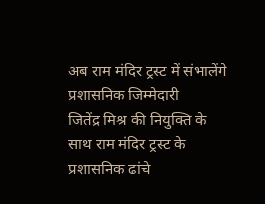अब राम मंदिर ट्रस्ट में संभालेंगे प्रशासनिक जिम्मेदारी
जितेंद्र मिश्र की नियुक्ति के साथ राम मंदिर ट्रस्ट के प्रशासनिक ढांचे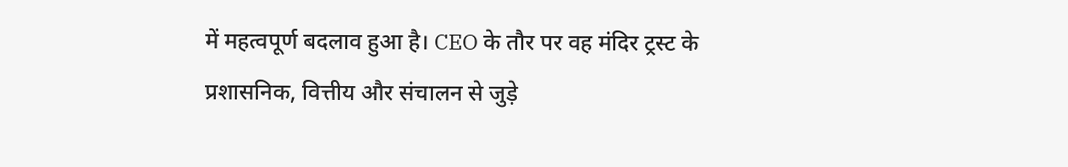में महत्वपूर्ण बदलाव हुआ है। CEO के तौर पर वह मंदिर ट्रस्ट के प्रशासनिक, वित्तीय और संचालन से जुड़े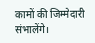कामों की जिम्मेदारी संभालेंगे।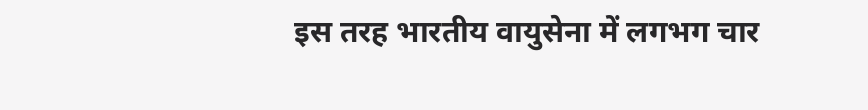इस तरह भारतीय वायुसेना में लगभग चार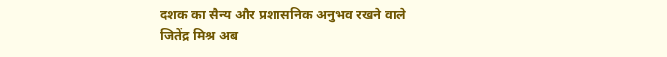दशक का सैन्य और प्रशासनिक अनुभव रखने वाले जितेंद्र मिश्र अब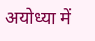अयोध्या में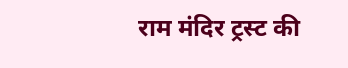राम मंदिर ट्रस्ट की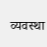व्यवस्था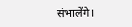संभालेंगे।